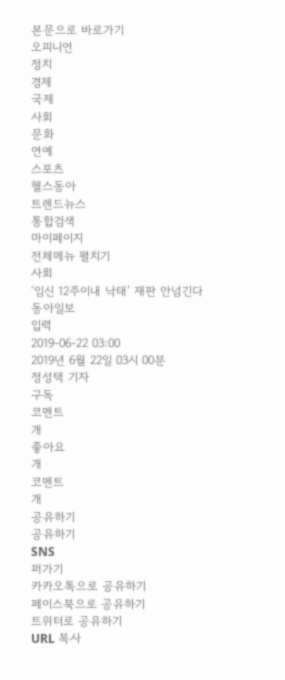본문으로 바로가기
오피니언
정치
경제
국제
사회
문화
연예
스포츠
헬스동아
트렌드뉴스
통합검색
마이페이지
전체메뉴 펼치기
사회
‘임신 12주이내 낙태’ 재판 안넘긴다
동아일보
입력
2019-06-22 03:00
2019년 6월 22일 03시 00분
정성택 기자
구독
코멘트
개
좋아요
개
코멘트
개
공유하기
공유하기
SNS
퍼가기
카카오톡으로 공유하기
페이스북으로 공유하기
트위터로 공유하기
URL 복사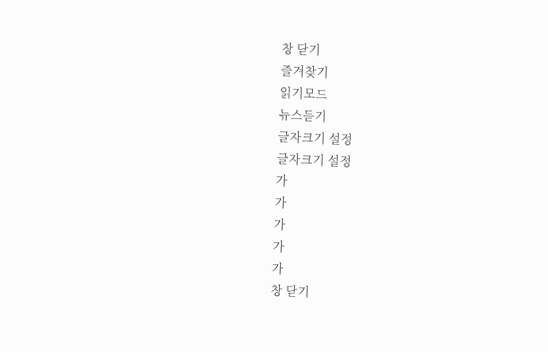창 닫기
즐겨찾기
읽기모드
뉴스듣기
글자크기 설정
글자크기 설정
가
가
가
가
가
창 닫기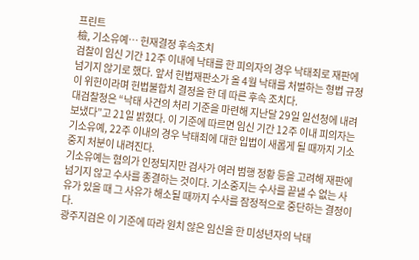프린트
檢, 기소유예… 헌재결정 후속조치
검찰이 임신 기간 12주 이내에 낙태를 한 피의자의 경우 낙태죄로 재판에 넘기지 않기로 했다. 앞서 헌법재판소가 올 4월 낙태를 처벌하는 형법 규정이 위헌이라며 헌법불합치 결정을 한 데 따른 후속 조치다.
대검찰청은 “낙태 사건의 처리 기준을 마련해 지난달 29일 일선청에 내려보냈다”고 21일 밝혔다. 이 기준에 따르면 임신 기간 12주 이내 피의자는 기소유예, 22주 이내의 경우 낙태죄에 대한 입법이 새롭게 될 때까지 기소중지 처분이 내려진다.
기소유예는 혐의가 인정되지만 검사가 여러 범행 정황 등을 고려해 재판에 넘기지 않고 수사를 종결하는 것이다. 기소중지는 수사를 끝낼 수 없는 사유가 있을 때 그 사유가 해소될 때까지 수사를 잠정적으로 중단하는 결정이다.
광주지검은 이 기준에 따라 원치 않은 임신을 한 미성년자의 낙태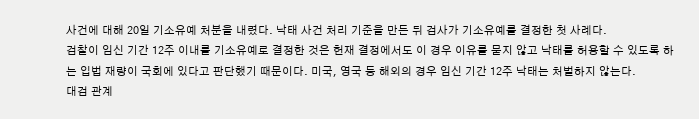사건에 대해 20일 기소유예 처분을 내렸다. 낙태 사건 처리 기준을 만든 뒤 검사가 기소유예를 결정한 첫 사례다.
검찰이 임신 기간 12주 이내를 기소유예로 결정한 것은 헌재 결정에서도 이 경우 이유를 묻지 않고 낙태를 허용할 수 있도록 하는 입법 재량이 국회에 있다고 판단했기 때문이다. 미국, 영국 등 해외의 경우 임신 기간 12주 낙태는 처벌하지 않는다.
대검 관계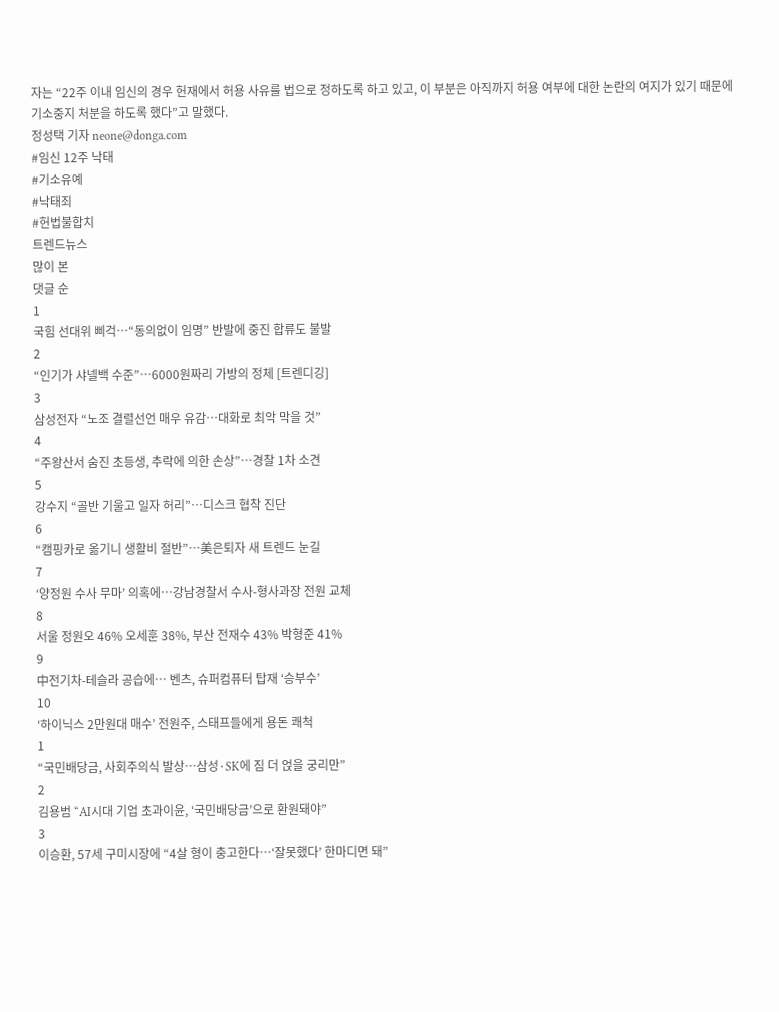자는 “22주 이내 임신의 경우 헌재에서 허용 사유를 법으로 정하도록 하고 있고, 이 부분은 아직까지 허용 여부에 대한 논란의 여지가 있기 때문에 기소중지 처분을 하도록 했다”고 말했다.
정성택 기자 neone@donga.com
#임신 12주 낙태
#기소유예
#낙태죄
#헌법불합치
트렌드뉴스
많이 본
댓글 순
1
국힘 선대위 삐걱…“동의없이 임명” 반발에 중진 합류도 불발
2
“인기가 샤넬백 수준”…6000원짜리 가방의 정체 [트렌디깅]
3
삼성전자 “노조 결렬선언 매우 유감…대화로 최악 막을 것”
4
“주왕산서 숨진 초등생, 추락에 의한 손상”…경찰 1차 소견
5
강수지 “골반 기울고 일자 허리”…디스크 협착 진단
6
“캠핑카로 옮기니 생활비 절반”…美은퇴자 새 트렌드 눈길
7
‘양정원 수사 무마’ 의혹에…강남경찰서 수사-형사과장 전원 교체
8
서울 정원오 46% 오세훈 38%, 부산 전재수 43% 박형준 41%
9
中전기차-테슬라 공습에… 벤츠, 슈퍼컴퓨터 탑재 ‘승부수’
10
‘하이닉스 2만원대 매수’ 전원주, 스태프들에게 용돈 쾌척
1
“국민배당금, 사회주의식 발상…삼성·SK에 짐 더 얹을 궁리만”
2
김용범 “AI시대 기업 초과이윤, ‘국민배당금’으로 환원돼야”
3
이승환, 57세 구미시장에 “4살 형이 충고한다…‘잘못했다’ 한마디면 돼”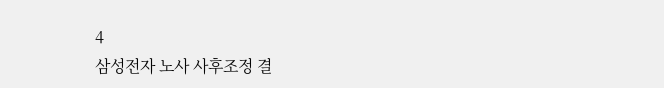4
삼성전자 노사 사후조정 결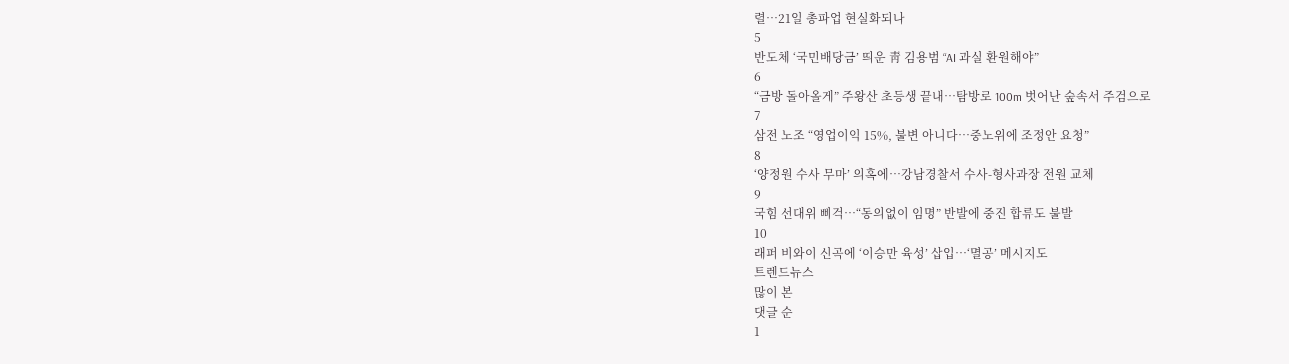렬…21일 총파업 현실화되나
5
반도체 ‘국민배당금’ 띄운 靑 김용범 “AI 과실 환원해야”
6
“금방 돌아올게” 주왕산 초등생 끝내…탐방로 100m 벗어난 숲속서 주검으로
7
삼전 노조 “영업이익 15%, 불변 아니다…중노위에 조정안 요청”
8
‘양정원 수사 무마’ 의혹에…강남경찰서 수사-형사과장 전원 교체
9
국힘 선대위 삐걱…“동의없이 임명” 반발에 중진 합류도 불발
10
래퍼 비와이 신곡에 ‘이승만 육성’ 삽입…‘멸공’ 메시지도
트렌드뉴스
많이 본
댓글 순
1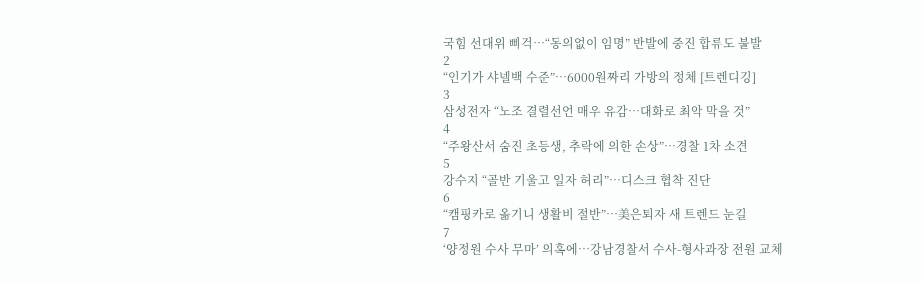국힘 선대위 삐걱…“동의없이 임명” 반발에 중진 합류도 불발
2
“인기가 샤넬백 수준”…6000원짜리 가방의 정체 [트렌디깅]
3
삼성전자 “노조 결렬선언 매우 유감…대화로 최악 막을 것”
4
“주왕산서 숨진 초등생, 추락에 의한 손상”…경찰 1차 소견
5
강수지 “골반 기울고 일자 허리”…디스크 협착 진단
6
“캠핑카로 옮기니 생활비 절반”…美은퇴자 새 트렌드 눈길
7
‘양정원 수사 무마’ 의혹에…강남경찰서 수사-형사과장 전원 교체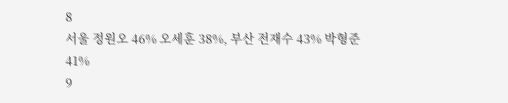8
서울 정원오 46% 오세훈 38%, 부산 전재수 43% 박형준 41%
9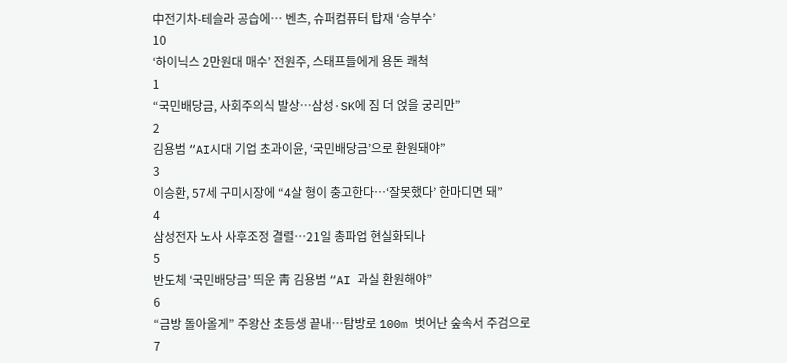中전기차-테슬라 공습에… 벤츠, 슈퍼컴퓨터 탑재 ‘승부수’
10
‘하이닉스 2만원대 매수’ 전원주, 스태프들에게 용돈 쾌척
1
“국민배당금, 사회주의식 발상…삼성·SK에 짐 더 얹을 궁리만”
2
김용범 “AI시대 기업 초과이윤, ‘국민배당금’으로 환원돼야”
3
이승환, 57세 구미시장에 “4살 형이 충고한다…‘잘못했다’ 한마디면 돼”
4
삼성전자 노사 사후조정 결렬…21일 총파업 현실화되나
5
반도체 ‘국민배당금’ 띄운 靑 김용범 “AI 과실 환원해야”
6
“금방 돌아올게” 주왕산 초등생 끝내…탐방로 100m 벗어난 숲속서 주검으로
7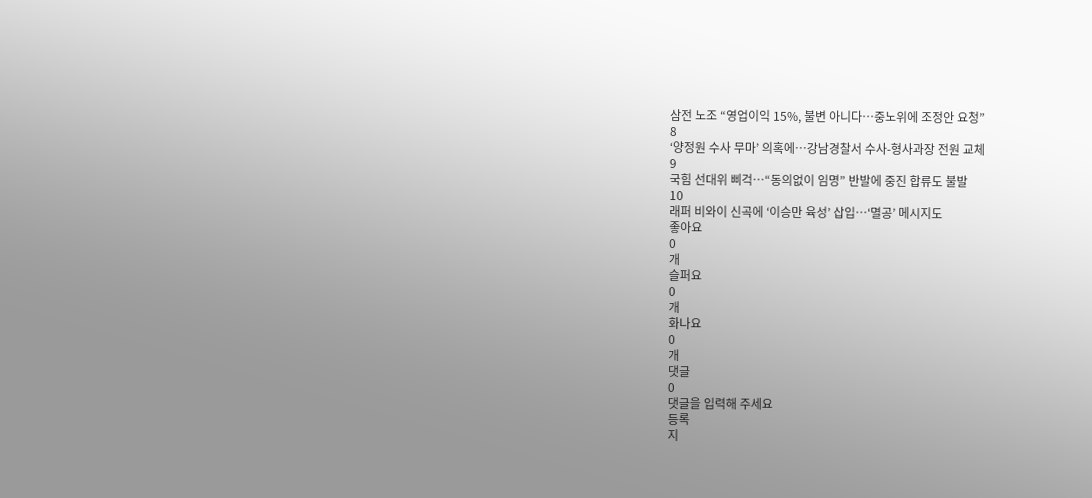삼전 노조 “영업이익 15%, 불변 아니다…중노위에 조정안 요청”
8
‘양정원 수사 무마’ 의혹에…강남경찰서 수사-형사과장 전원 교체
9
국힘 선대위 삐걱…“동의없이 임명” 반발에 중진 합류도 불발
10
래퍼 비와이 신곡에 ‘이승만 육성’ 삽입…‘멸공’ 메시지도
좋아요
0
개
슬퍼요
0
개
화나요
0
개
댓글
0
댓글을 입력해 주세요
등록
지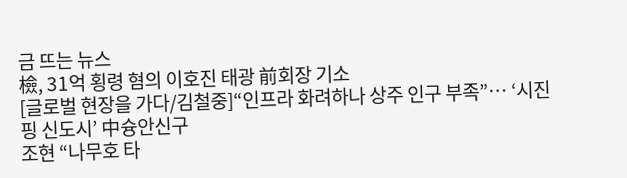금 뜨는 뉴스
檢, 31억 횡령 혐의 이호진 태광 前회장 기소
[글로벌 현장을 가다/김철중]“인프라 화려하나 상주 인구 부족”… ‘시진핑 신도시’ 中슝안신구
조현 “나무호 타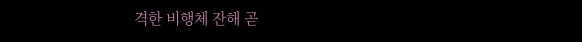격한 비행체 잔해 곧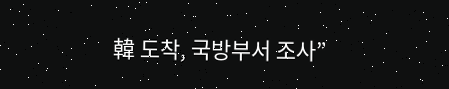韓 도착, 국방부서 조사”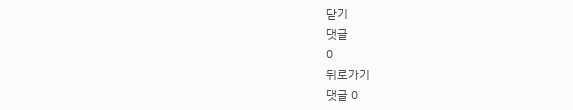닫기
댓글
0
뒤로가기
댓글 0